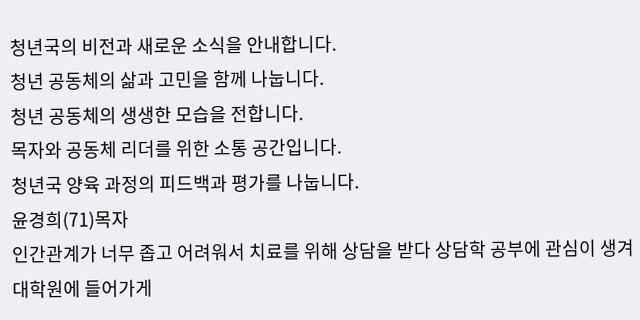청년국의 비전과 새로운 소식을 안내합니다.
청년 공동체의 삶과 고민을 함께 나눕니다.
청년 공동체의 생생한 모습을 전합니다.
목자와 공동체 리더를 위한 소통 공간입니다.
청년국 양육 과정의 피드백과 평가를 나눕니다.
윤경희(71)목자
인간관계가 너무 좁고 어려워서 치료를 위해 상담을 받다 상담학 공부에 관심이 생겨 대학원에 들어가게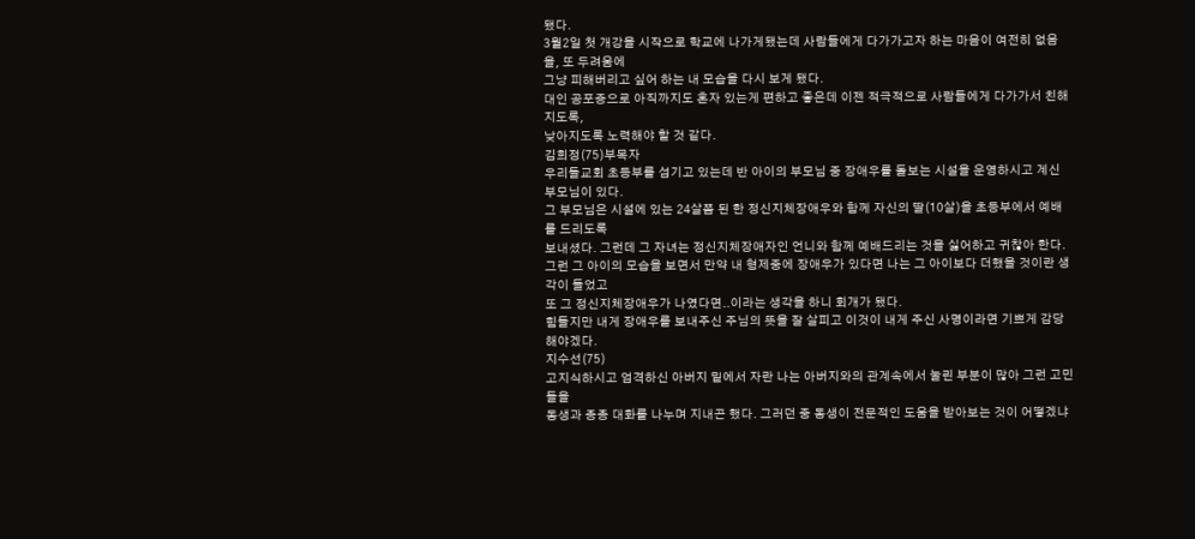됐다.
3월2일 첫 개강을 시작으로 학교에 나가게됐는데 사람들에게 다가가고자 하는 마음이 여전히 없음을, 또 두려움에
그냥 피해버리고 싶어 하는 내 모습을 다시 보게 됐다.
대인 공포증으로 아직까지도 혼자 있는게 편하고 좋은데 이젠 적극적으로 사람들에게 다가가서 친해지도록,
낮아지도록 노력해야 할 것 같다.
김희정(75)부목자
우리들교회 초등부를 섬기고 있는데 반 아이의 부모님 중 장애우를 돌보는 시설을 운영하시고 계신 부모님이 있다.
그 부모님은 시설에 있는 24살쯤 된 한 정신지체장애우와 함께 자신의 딸(10살)을 초등부에서 예배를 드리도록
보내셨다. 그런데 그 자녀는 정신지체장애자인 언니와 함께 예배드리는 것을 싫어하고 귀찮아 한다.
그런 그 아이의 모습을 보면서 만약 내 형제중에 장애우가 있다면 나는 그 아이보다 더했을 것이란 생각이 들었고
또 그 정신지체장애우가 나였다면..이라는 생각을 하니 회개가 됐다.
힘들지만 내게 장애우를 보내주신 주님의 뜻을 잘 살피고 이것이 내게 주신 사명이라면 기쁘게 감당해야겠다.
지수선(75)
고지식하시고 엄격하신 아버지 밑에서 자란 나는 아버지와의 관계속에서 눌린 부분이 많아 그런 고민들을
동생과 종종 대화를 나누며 지내곤 했다. 그러던 중 동생이 전문적인 도움을 받아보는 것이 어떻겠냐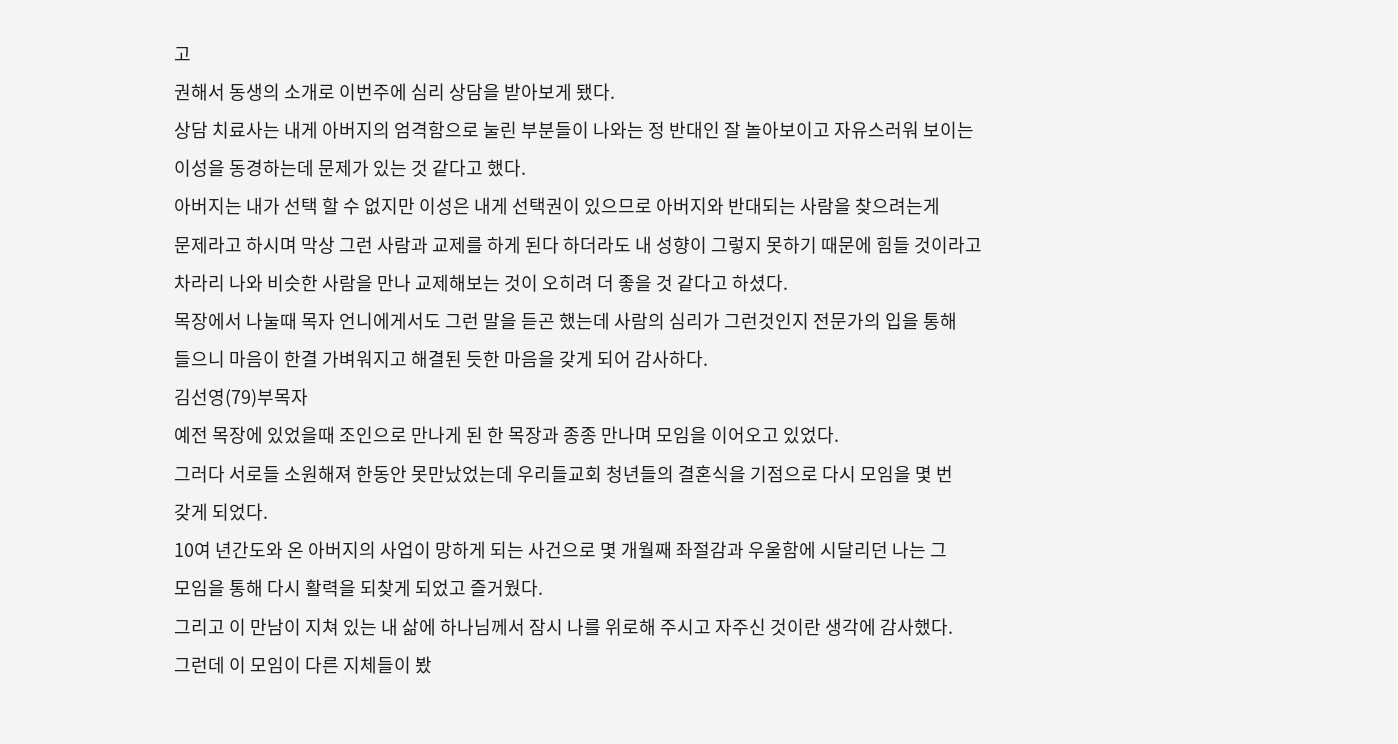고
권해서 동생의 소개로 이번주에 심리 상담을 받아보게 됐다.
상담 치료사는 내게 아버지의 엄격함으로 눌린 부분들이 나와는 정 반대인 잘 놀아보이고 자유스러워 보이는
이성을 동경하는데 문제가 있는 것 같다고 했다.
아버지는 내가 선택 할 수 없지만 이성은 내게 선택권이 있으므로 아버지와 반대되는 사람을 찾으려는게
문제라고 하시며 막상 그런 사람과 교제를 하게 된다 하더라도 내 성향이 그렇지 못하기 때문에 힘들 것이라고
차라리 나와 비슷한 사람을 만나 교제해보는 것이 오히려 더 좋을 것 같다고 하셨다.
목장에서 나눌때 목자 언니에게서도 그런 말을 듣곤 했는데 사람의 심리가 그런것인지 전문가의 입을 통해
들으니 마음이 한결 가벼워지고 해결된 듯한 마음을 갖게 되어 감사하다.
김선영(79)부목자
예전 목장에 있었을때 조인으로 만나게 된 한 목장과 종종 만나며 모임을 이어오고 있었다.
그러다 서로들 소원해져 한동안 못만났었는데 우리들교회 청년들의 결혼식을 기점으로 다시 모임을 몇 번
갖게 되었다.
10여 년간도와 온 아버지의 사업이 망하게 되는 사건으로 몇 개월째 좌절감과 우울함에 시달리던 나는 그
모임을 통해 다시 활력을 되찾게 되었고 즐거웠다.
그리고 이 만남이 지쳐 있는 내 삶에 하나님께서 잠시 나를 위로해 주시고 자주신 것이란 생각에 감사했다.
그런데 이 모임이 다른 지체들이 봤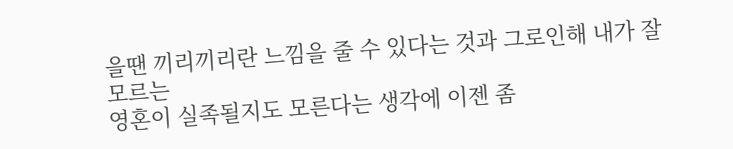을땐 끼리끼리란 느낌을 줄 수 있다는 것과 그로인해 내가 잘 모르는
영혼이 실족될지도 모른다는 생각에 이젠 좀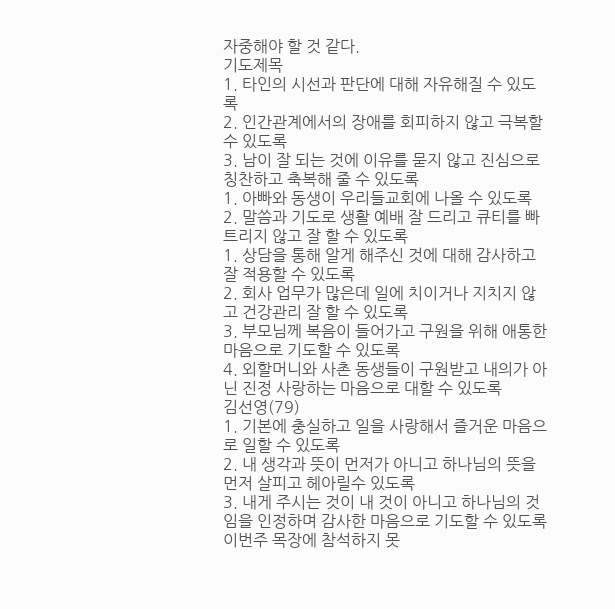자중해야 할 것 같다.
기도제목
1. 타인의 시선과 판단에 대해 자유해질 수 있도록
2. 인간관계에서의 장애를 회피하지 않고 극복할 수 있도록
3. 남이 잘 되는 것에 이유를 묻지 않고 진심으로 칭찬하고 축복해 줄 수 있도록
1. 아빠와 동생이 우리들교회에 나올 수 있도록
2. 말씀과 기도로 생활 예배 잘 드리고 큐티를 빠트리지 않고 잘 할 수 있도록
1. 상담을 통해 알게 해주신 것에 대해 감사하고 잘 적용할 수 있도록
2. 회사 업무가 많은데 일에 치이거나 지치지 않고 건강관리 잘 할 수 있도록
3. 부모님께 복음이 들어가고 구원을 위해 애통한 마음으로 기도할 수 있도록
4. 외할머니와 사촌 동생들이 구원받고 내의가 아닌 진정 사랑하는 마음으로 대할 수 있도록
김선영(79)
1. 기본에 충실하고 일을 사랑해서 즐거운 마음으로 일할 수 있도록
2. 내 생각과 뜻이 먼저가 아니고 하나님의 뜻을 먼저 살피고 헤아릴수 있도록
3. 내게 주시는 것이 내 것이 아니고 하나님의 것임을 인정하며 감사한 마음으로 기도할 수 있도록
이번주 목장에 참석하지 못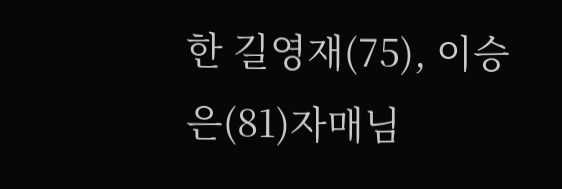한 길영재(75), 이승은(81)자매님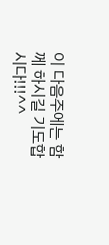이 다음주에는 함께 하시길 기도합시다!!!^^